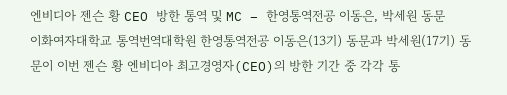엔비디아 젠슨 황 CEO 방한 통역 및 MC – 한영통역전공 이동은, 박세원 동문
이화여자대학교 통역번역대학원 한영통역전공 이동은(13기) 동문과 박세원(17기) 동문이 이번 젠슨 황 엔비디아 최고경영자(CEO)의 방한 기간 중 각각 통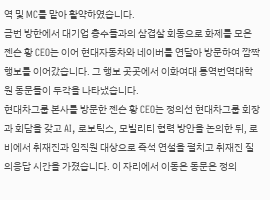역 및 MC를 맡아 활약하였습니다.
금번 방한에서 대기업 총수들과의 삼겹살 회동으로 화제를 모은 젠슨 황 CEO는 이어 현대자동차와 네이버를 연달아 방문하여 깜짝 행보를 이어갔습니다. 그 행보 곳곳에서 이화여대 통역번역대학원 동문들이 두각을 나타냈습니다.
현대차그룹 본사를 방문한 젠슨 황 CEO는 정의선 현대차그룹 회장과 회담을 갖고 AI, 로보틱스, 모빌리티 협력 방안을 논의한 뒤, 로비에서 취재진과 임직원 대상으로 즉석 연설을 펼치고 취재진 질의응답 시간을 가졌습니다. 이 자리에서 이동은 동문은 정의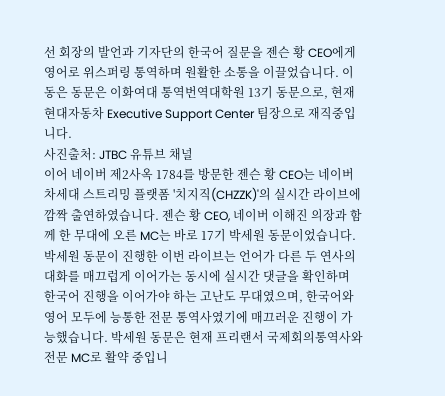선 회장의 발언과 기자단의 한국어 질문을 젠슨 황 CEO에게 영어로 위스퍼링 통역하며 원활한 소통을 이끌었습니다. 이동은 동문은 이화여대 통역번역대학원 13기 동문으로, 현재 현대자동차 Executive Support Center 팀장으로 재직중입니다.
사진출처: JTBC 유튜브 채널
이어 네이버 제2사옥 1784를 방문한 젠슨 황 CEO는 네이버 차세대 스트리밍 플랫폼 '치지직(CHZZK)'의 실시간 라이브에 깜짝 출연하였습니다. 젠슨 황 CEO, 네이버 이해진 의장과 함께 한 무대에 오른 MC는 바로 17기 박세원 동문이었습니다. 박세원 동문이 진행한 이번 라이브는 언어가 다른 두 연사의 대화를 매끄럽게 이어가는 동시에 실시간 댓글을 확인하며 한국어 진행을 이어가야 하는 고난도 무대였으며, 한국어와 영어 모두에 능통한 전문 통역사였기에 매끄러운 진행이 가능했습니다. 박세원 동문은 현재 프리랜서 국제회의통역사와 전문 MC로 활약 중입니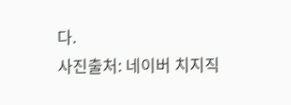다.
사진출처: 네이버 치지직